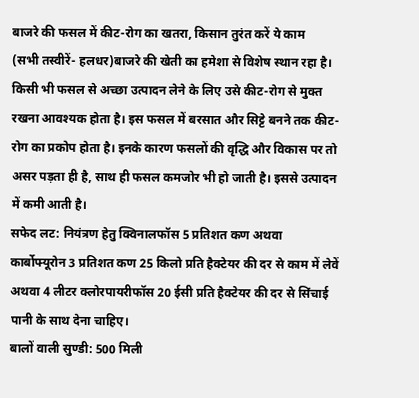बाजरे की फसल में कीट-रोग का खतरा, किसान तुरंत करें ये काम
(सभी तस्वीरें- हलधर)बाजरे की खेती का हमेशा से विशेष स्थान रहा है। किसी भी फसल से अच्छा उत्पादन लेने के लिए उसे कीट-रोग से मुक्त रखना आवश्यक होता है। इस फसल में बरसात और सिट्टे बनने तक कीट-रोग का प्रकोप होता है। इनके कारण फसलों की वृद्धि और विकास पर तो असर पड़ता ही है, साथ ही फसल कमजोर भी हो जाती है। इससे उत्पादन में कमी आती है।
सफेद लट: नियंत्रण हेतु क्विनालफॉस 5 प्रतिशत कण अथवा कार्बोफ्यूरोन 3 प्रतिशत कण 25 किलो प्रति हैक्टेयर की दर से काम में लेवें अथवा 4 लीटर क्लोरपायरीफॉस 20 ईसी प्रति हैक्टेयर की दर से सिंचाई पानी के साथ देना चाहिए।
बालों वाली सुण्डी: 500 मिली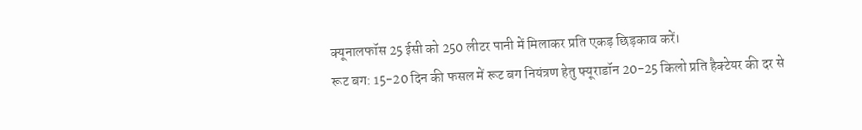क्यूनालफॉस 25 ईसी को 250 लीटर पानी में मिलाकर प्रति एकड़ छिड़काव करें।
रूट बग: 15-20 दिन की फसल में रूट बग नियंत्रण हेतु फ्यूराडॉन 20-25 किलो प्रति हैक्टेयर की दर से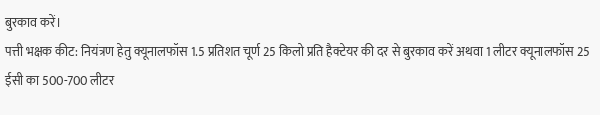बुरकाव करें।
पत्ती भक्षक कीट: नियंत्रण हेतु क्यूनालफॉस 1.5 प्रतिशत चूर्ण 25 किलो प्रति हैक्टेयर की दर से बुरकाव करें अथवा 1 लीटर क्यूनालफॉस 25 ईसी का 500-700 लीटर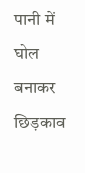पानी में घोल बनाकर छिड़काव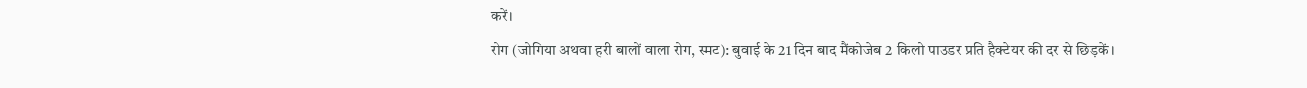करें।
रोग (जोगिया अथवा हरी बालों वाला रोग, स्मट): बुवाई के 21 दिन बाद मैंकोजेब 2 किलो पाउडर प्रति हैक्टेयर की दर से छिड़कें।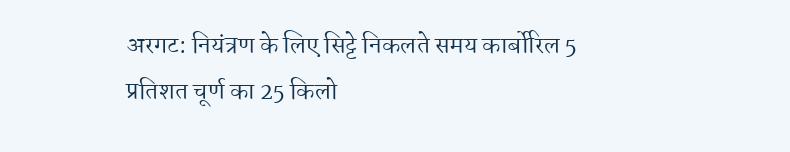अरगट: नियंत्रण के लिए सिट्टे निकलते समय कार्बोरिल 5 प्रतिशत चूर्ण का 25 किलो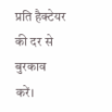प्रति हैक्टेयर की दर से बुरकाव करें।